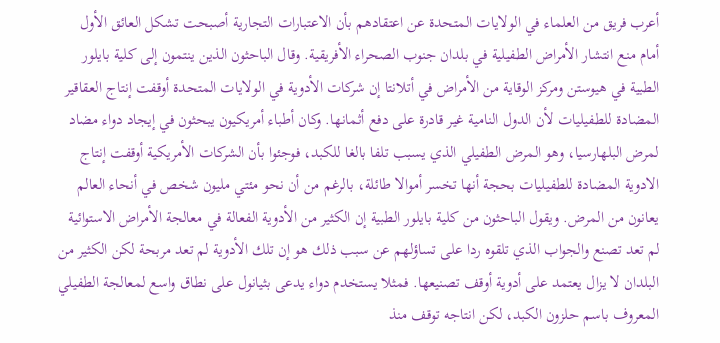أعرب فريق من العلماء في الولايات المتحدة عن اعتقادهم بأن الاعتبارات التجارية أصبحت تشكل العائق الأول أمام منع انتشار الأمراض الطفيلية في بلدان جنوب الصحراء الأفريقية. وقال الباحثون الذين ينتمون إلى كلية بايلور الطبية في هيوستن ومركز الوقاية من الأمراض في أتلانتا إن شركات الأدوية في الولايات المتحدة أوقفت إنتاج العقاقير المضادة للطفيليات لأن الدول النامية غير قادرة على دفع أثمانها. وكان أطباء أمريكيون يبحثون في إيجاد دواء مضاد لمرض البلهارسيا، وهو المرض الطفيلي الذي يسبب تلفا بالغا للكبد، فوجئوا بأن الشركات الأمريكية أوقفت إنتاج الادوية المضادة للطفيليات بحجة أنها تخسر أموالا طائلة، بالرغم من أن نحو مئتي مليون شخص في أنحاء العالم يعانون من المرض. ويقول الباحثون من كلية بايلور الطبية إن الكثير من الأدوية الفعالة في معالجة الأمراض الاستوائية لم تعد تصنع والجواب الذي تلقوه ردا على تساؤلهم عن سبب ذلك هو إن تلك الأدوية لم تعد مربحة لكن الكثير من البلدان لا يزال يعتمد على أدوية أوقف تصنيعها. فمثلا يستخدم دواء يدعى بثيانول على نطاق واسع لمعالجة الطفيلي المعروف باسم حلزون الكبد، لكن انتاجه توقف منذ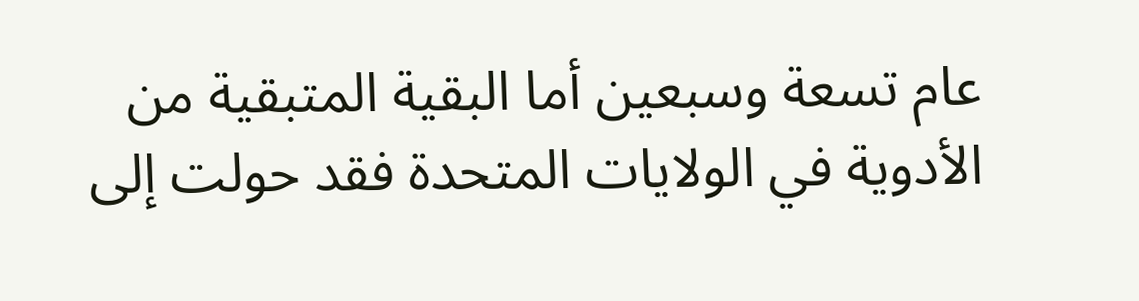عام تسعة وسبعين أما البقية المتبقية من الأدوية في الولايات المتحدة فقد حولت إلى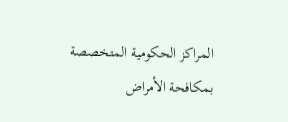المراكز الحكومية المتخصصة بمكافحة الأمراض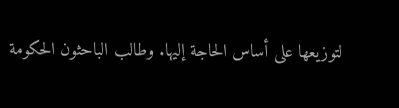لتوزيعها على أساس الحاجة إليها. وطالب الباحثون الحكومة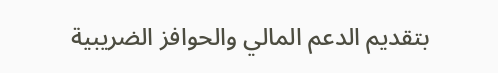بتقديم الدعم المالي والحوافز الضريبية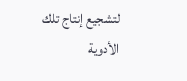لتشجيع إنتاج تلك الأدوية